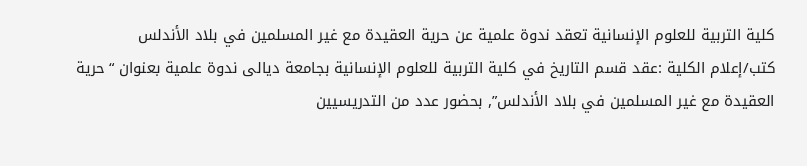كلية التربية للعلوم الإنسانية تعقد ندوة علمية عن حرية العقيدة مع غير المسلمين في بلاد الأندلس
كتب/إعلام الكلية :عقد قسم التاريخ في كلية التربية للعلوم الإنسانية بجامعة ديالى ندوة علمية بعنوان “حرية العقيدة مع غير المسلمين في بلاد الأندلس”, بحضور عدد من التدريسيين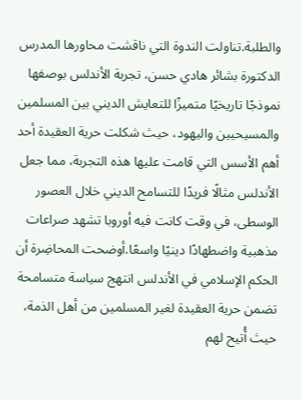والطلبة.تناولت الندوة التي ناقشت محاورها المدرس الدكتورة بشائر هادي حسن، تجربة الأندلس بوصفها نموذجًا تاريخيًا متميزًا للتعايش الديني بين المسلمين والمسيحيين واليهود، حيث شكلت حرية العقيدة أحد أهم الأسس التي قامت عليها هذه التجربة، مما جعل الأندلس مثالًا فريدًا للتسامح الديني خلال العصور الوسطى، في وقت كانت فيه أوروبا تشهد صراعات مذهبية واضطهادًا دينيًا واسعًا.أوضحت المحاضِرة أن الحكم الإسلامي في الأندلس انتهج سياسة متسامحة تضمن حرية العقيدة لغير المسلمين من أهل الذمة، حيث أُتيح لهم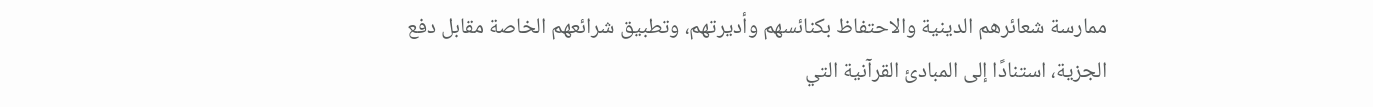ممارسة شعائرهم الدينية والاحتفاظ بكنائسهم وأديرتهم، وتطبيق شرائعهم الخاصة مقابل دفع الجزية، استنادًا إلى المبادئ القرآنية التي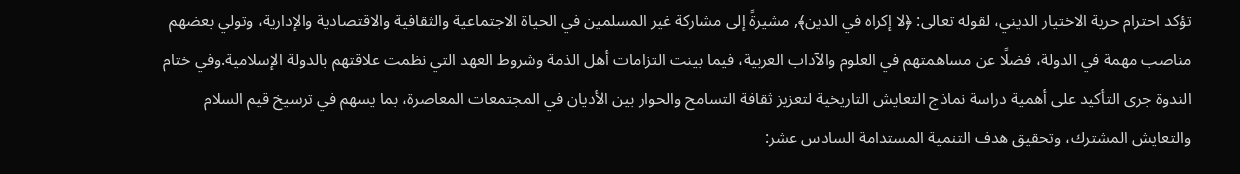تؤكد احترام حرية الاختيار الديني، لقوله تعالى: ﴿لا إكراه في الدين﴾, مشيرةً إلى مشاركة غير المسلمين في الحياة الاجتماعية والثقافية والاقتصادية والإدارية، وتولي بعضهم مناصب مهمة في الدولة، فضلًا عن مساهمتهم في العلوم والآداب العربية، فيما بينت التزامات أهل الذمة وشروط العهد التي نظمت علاقتهم بالدولة الإسلامية.وفي ختام الندوة جرى التأكيد على أهمية دراسة نماذج التعايش التاريخية لتعزيز ثقافة التسامح والحوار بين الأديان في المجتمعات المعاصرة، بما يسهم في ترسيخ قيم السلام والتعايش المشترك، وتحقيق هدف التنمية المستدامة السادس عشر: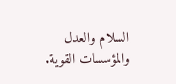السلام والعدل والمؤسسات القوية.